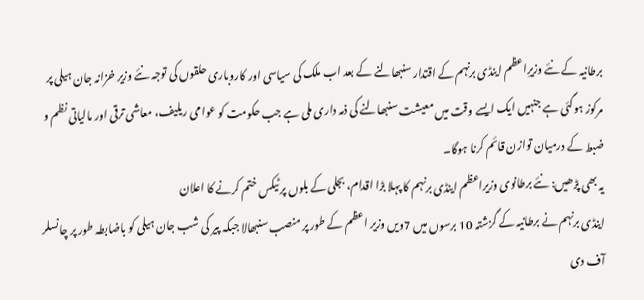برطانیہ کے نئے وزیرِاعظم اینڈی برنہم کے اقتدار سنبھالنے کے بعد اب ملک کی سیاسی اور کاروباری حلقوں کی توجہ نئے وزیر خزانہ جان ہیلی پر مرکوز ہوگئی ہے جنہیں ایک ایسے وقت میں معیشت سنبھالنے کی ذمہ داری ملی ہے جب حکومت کو عوامی ریلیف، معاشی ترقی اور مالیاتی نظم و ضبط کے درمیان توازن قائم کرنا ہوگا۔
یہ بھی پڑھیں: نئے برطانوی وزیراعظم اینڈی برنہم کا پہلا بڑا اقدام، بجلی کے بلوں پر ٹیکس ختم کرنے کا اعلان
اینڈی برنہم نے برطانیہ کے گزشتہ 10 برسوں میں 7ویں وزیر اعظم کے طور پر منصب سنبھالا جبکہ پیر کی شب جان ہیلی کو باضابطہ طور پر چانسلر آف دی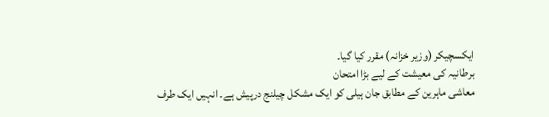ایکسچیکر (وزیر خزانہ) مقرر کیا گیا۔
برطانیہ کی معیشت کے لیے بڑا امتحان
معاشی ماہرین کے مطابق جان ہیلی کو ایک مشکل چیلنج درپیش ہے۔ انہیں ایک طرف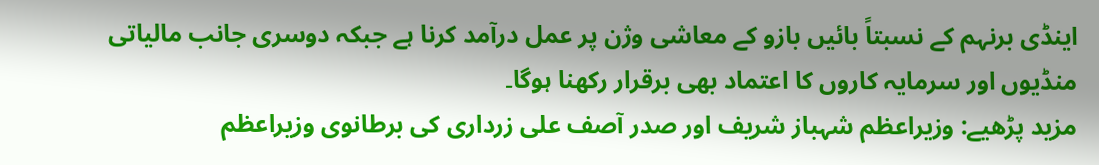اینڈی برنہم کے نسبتاً بائیں بازو کے معاشی وژن پر عمل درآمد کرنا ہے جبکہ دوسری جانب مالیاتی منڈیوں اور سرمایہ کاروں کا اعتماد بھی برقرار رکھنا ہوگا۔
مزید پڑھیے: وزیراعظم شہباز شریف اور صدر آصف علی زرداری کی برطانوی وزیراعظم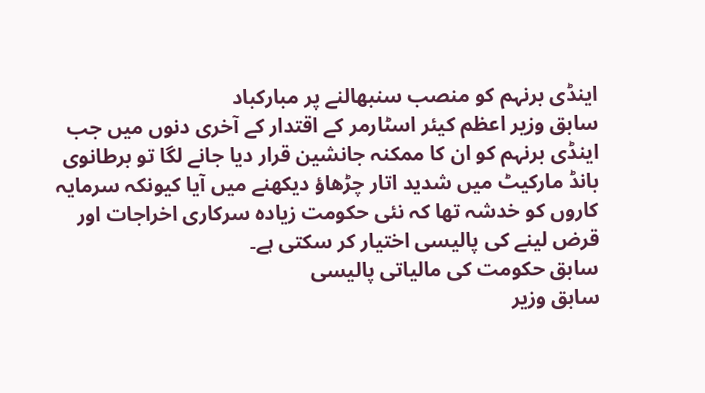اینڈی برنہم کو منصب سنبھالنے پر مبارکباد
سابق وزیر اعظم کیئر اسٹارمر کے اقتدار کے آخری دنوں میں جب اینڈی برنہم کو ان کا ممکنہ جانشین قرار دیا جانے لگا تو برطانوی بانڈ مارکیٹ میں شدید اتار چڑھاؤ دیکھنے میں آیا کیونکہ سرمایہ کاروں کو خدشہ تھا کہ نئی حکومت زیادہ سرکاری اخراجات اور قرض لینے کی پالیسی اختیار کر سکتی ہے۔
سابق حکومت کی مالیاتی پالیسی
سابق وزیر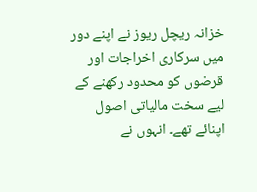خزانہ ریچل ریوز نے اپنے دور میں سرکاری اخراجات اور قرضوں کو محدود رکھنے کے لیے سخت مالیاتی اصول اپنائے تھے۔ انہوں نے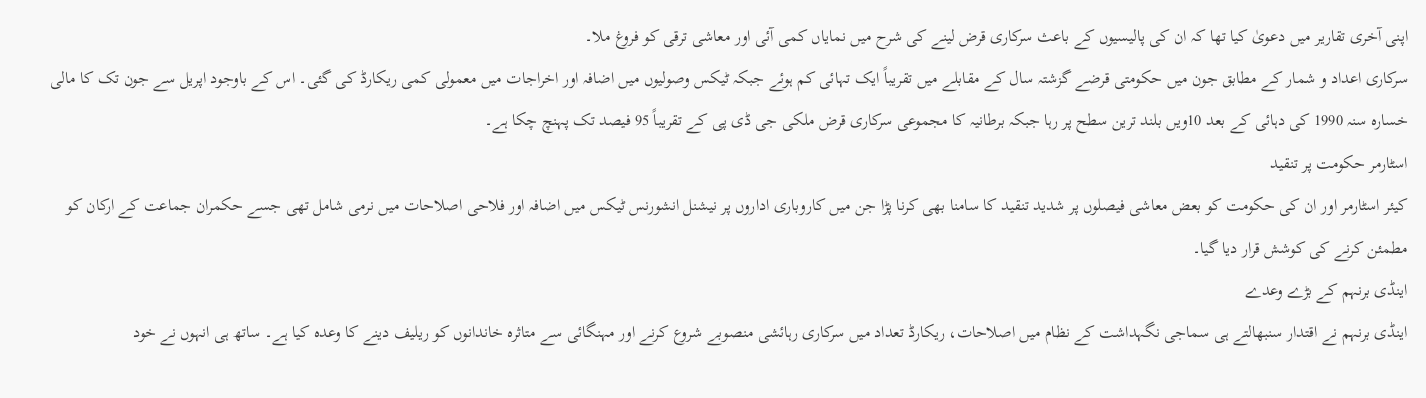اپنی آخری تقاریر میں دعویٰ کیا تھا کہ ان کی پالیسیوں کے باعث سرکاری قرض لینے کی شرح میں نمایاں کمی آئی اور معاشی ترقی کو فروغ ملا۔
سرکاری اعداد و شمار کے مطابق جون میں حکومتی قرضے گزشتہ سال کے مقابلے میں تقریباً ایک تہائی کم ہوئے جبکہ ٹیکس وصولیوں میں اضافہ اور اخراجات میں معمولی کمی ریکارڈ کی گئی۔ اس کے باوجود اپریل سے جون تک کا مالی خسارہ سنہ 1990 کی دہائی کے بعد 10ویں بلند ترین سطح پر رہا جبکہ برطانیہ کا مجموعی سرکاری قرض ملکی جی ڈی پی کے تقریباً 95 فیصد تک پہنچ چکا ہے۔
اسٹارمر حکومت پر تنقید
کیئر اسٹارمر اور ان کی حکومت کو بعض معاشی فیصلوں پر شدید تنقید کا سامنا بھی کرنا پڑا جن میں کاروباری اداروں پر نیشنل انشورنس ٹیکس میں اضافہ اور فلاحی اصلاحات میں نرمی شامل تھی جسے حکمران جماعت کے ارکان کو مطمئن کرنے کی کوشش قرار دیا گیا۔
اینڈی برنہم کے بڑے وعدے
اینڈی برنہم نے اقتدار سنبھالتے ہی سماجی نگہداشت کے نظام میں اصلاحات، ریکارڈ تعداد میں سرکاری رہائشی منصوبے شروع کرنے اور مہنگائی سے متاثرہ خاندانوں کو ریلیف دینے کا وعدہ کیا ہے۔ ساتھ ہی انہوں نے خود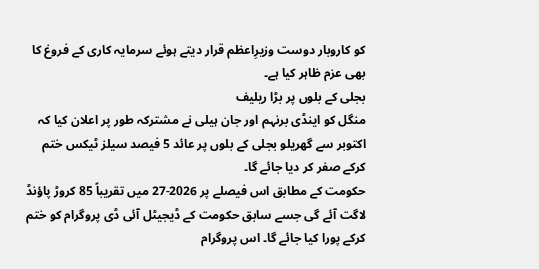کو کاروبار دوست وزیرِاعظم قرار دیتے ہوئے سرمایہ کاری کے فروغ کا بھی عزم ظاہر کیا ہے۔
بجلی کے بلوں پر بڑا ریلیف
منگل کو اینڈی برنہم اور جان ہیلی نے مشترکہ طور پر اعلان کیا کہ اکتوبر سے گھریلو بجلی کے بلوں پر عائد 5 فیصد سیلز ٹیکس ختم کرکے صفر کر دیا جائے گا۔
حکومت کے مطابق اس فیصلے پر 2026-27 میں تقریباً 85 کروڑ پاؤنڈ لاگت آئے گی جسے سابق حکومت کے ڈیجیٹل آئی ڈی پروگرام کو ختم کرکے پورا کیا جائے گا۔ اس پروگرام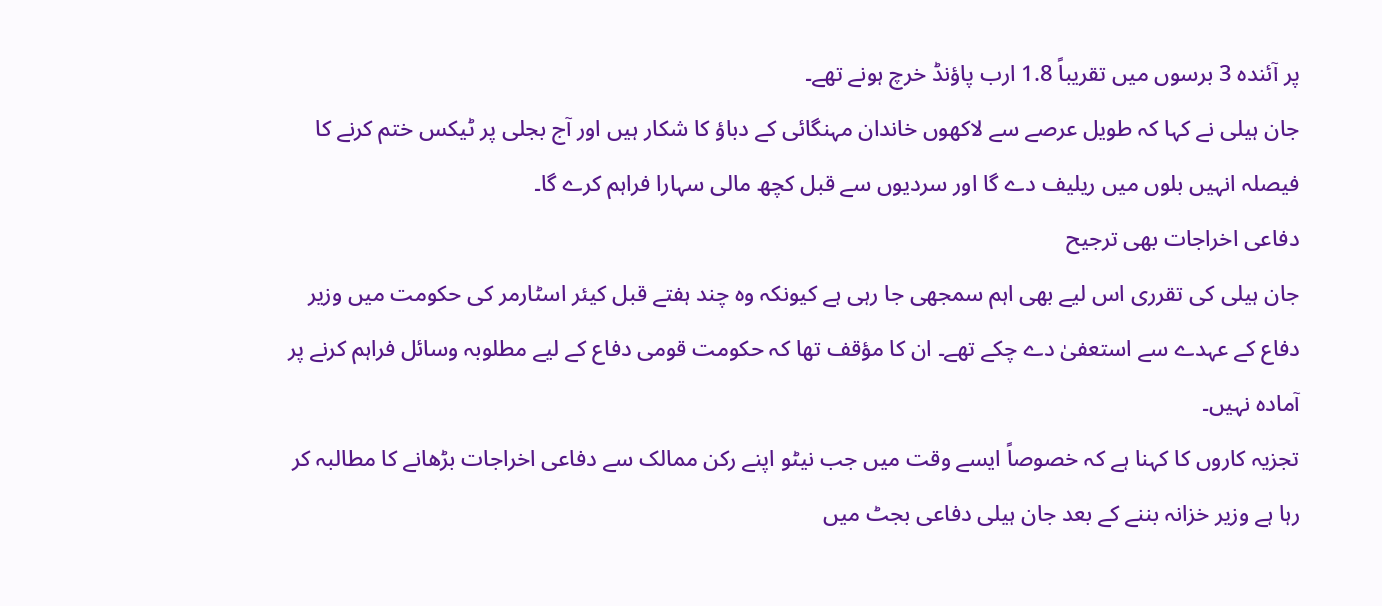پر آئندہ 3 برسوں میں تقریباً 1.8 ارب پاؤنڈ خرچ ہونے تھے۔
جان ہیلی نے کہا کہ طویل عرصے سے لاکھوں خاندان مہنگائی کے دباؤ کا شکار ہیں اور آج بجلی پر ٹیکس ختم کرنے کا فیصلہ انہیں بلوں میں ریلیف دے گا اور سردیوں سے قبل کچھ مالی سہارا فراہم کرے گا۔
دفاعی اخراجات بھی ترجیح
جان ہیلی کی تقرری اس لیے بھی اہم سمجھی جا رہی ہے کیونکہ وہ چند ہفتے قبل کیئر اسٹارمر کی حکومت میں وزیر دفاع کے عہدے سے استعفیٰ دے چکے تھے۔ ان کا مؤقف تھا کہ حکومت قومی دفاع کے لیے مطلوبہ وسائل فراہم کرنے پر آمادہ نہیں۔
تجزیہ کاروں کا کہنا ہے کہ خصوصاً ایسے وقت میں جب نیٹو اپنے رکن ممالک سے دفاعی اخراجات بڑھانے کا مطالبہ کر رہا ہے وزیر خزانہ بننے کے بعد جان ہیلی دفاعی بجٹ میں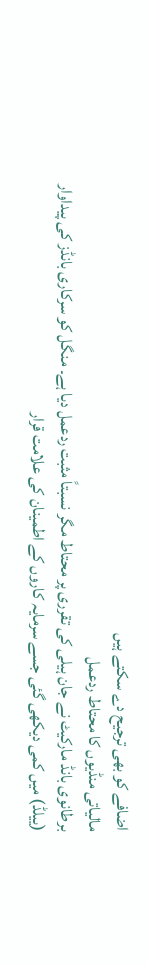اضافے کو بھی ترجیح دے سکتے ہیں
مالیاتی منڈیوں کا محتاط ردعمل
برطانوی بانڈ مارکیٹ نے جان ہیلی کی تقرری پر محتاط مگر نسبتاً مثبت ردعمل دیا ہے۔ منگل کو سرکاری بانڈز کی پیداوار (ییلڈ) میں کمی دیکھی گئی جسے سرمایہ کاروں کے اطمینان کی علامت قرار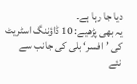دیا جا رہا ہے۔
یہ بھی پڑھیے: 10 ڈاؤننگ اسٹریٹ کی ’افسر‘ بلی کی جانب سے نئے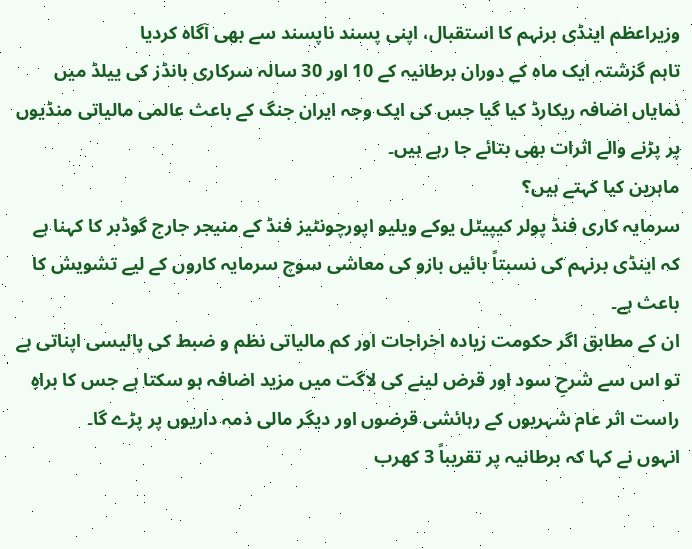وزیراعظم اینڈی برنہم کا استقبال، اپنی پسند ناپسند سے بھی آگاہ کردیا
تاہم گزشتہ ایک ماہ کے دوران برطانیہ کے 10 اور 30 سالہ سرکاری بانڈز کی ییلڈ میں نمایاں اضافہ ریکارڈ کیا گیا جس کی ایک وجہ ایران جنگ کے باعث عالمی مالیاتی منڈیوں پر پڑنے والے اثرات بھی بتائے جا رہے ہیں۔
ماہرین کیا کہتے ہیں؟
سرمایہ کاری فنڈ پولر کیپیٹل یوکے ویلیو اپورچونٹیز فنڈ کے منیجر جارج گوڈبر کا کہنا ہے کہ اینڈی برنہم کی نسبتاً بائیں بازو کی معاشی سوچ سرمایہ کاروں کے لیے تشویش کا باعث ہے۔
ان کے مطابق اگر حکومت زیادہ اخراجات اور کم مالیاتی نظم و ضبط کی پالیسی اپناتی ہے تو اس سے شرحِ سود اور قرض لینے کی لاگت میں مزید اضافہ ہو سکتا ہے جس کا براہِ راست اثر عام شہریوں کے رہائشی قرضوں اور دیگر مالی ذمہ داریوں پر پڑے گا۔
انہوں نے کہا کہ برطانیہ پر تقریباً 3 کھرب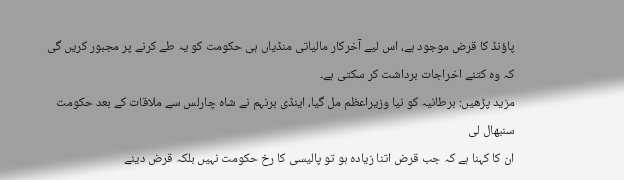پاؤنڈ کا قرض موجود ہے، اس لیے آخرکار مالیاتی منڈیاں ہی حکومت کو یہ طے کرنے پر مجبور کریں گی کہ وہ کتنے اخراجات برداشت کر سکتی ہے۔
مزید پڑھیں: برطانیہ کو نیا وزیراعظم مل گیا، اینڈی برنہم نے شاہ چارلس سے ملاقات کے بعد حکومت سنبھال لی
ان کا کہنا ہے کہ جب قرض اتنا زیادہ ہو تو پالیسی کا رخ حکومت نہیں بلکہ قرض دینے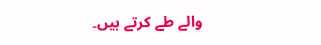والے طے کرتے ہیں۔